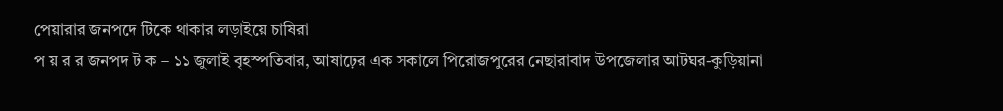পেয়ারার জনপদে টিকে থাকার লড়াইয়ে চাষিরা
প য় র র জনপদ ট ক – ১১ জুলাই বৃহস্পতিবার, আষাঢ়ের এক সকালে পিরোজপুরের নেছারাবাদ উপজেলার আটঘর-কুড়িয়ানা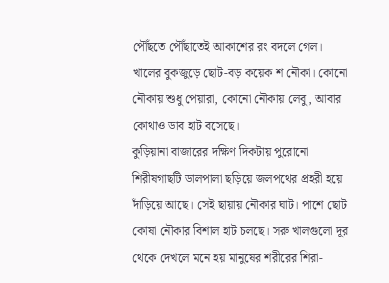পৌঁছতে পৌঁছাতেই আকাশের রং বদলে গেল। খালের বুকজুড়ে ছোট-বড় কয়েক শ নৌকা। কোনো নৌকায় শুধু পেয়ারা, কোনো নৌকায় লেবু, আবার কোথাও ডাব হাট বসেছে।
কুড়িয়ানা বাজারের দক্ষিণ দিকটায় পুরোনো শিরীষগাছটি ডালপালা ছড়িয়ে জলপথের প্রহরী হয়ে দাঁড়িয়ে আছে। সেই ছায়ায় নৌকার ঘাট। পাশে ছোট কোষা নৌকার বিশাল হাট চলছে। সরু খালগুলো দূর থেকে দেখলে মনে হয় মানুষের শরীরের শিরা-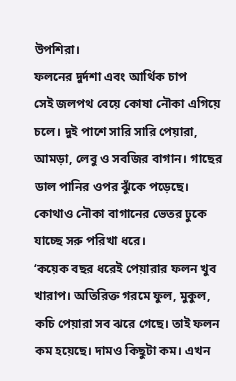উপশিরা।
ফলনের দুর্দশা এবং আর্থিক চাপ
সেই জলপথ বেয়ে কোষা নৌকা এগিয়ে চলে। দুই পাশে সারি সারি পেয়ারা, আমড়া, লেবু ও সবজির বাগান। গাছের ডাল পানির ওপর ঝুঁকে পড়েছে। কোথাও নৌকা বাগানের ভেতর ঢুকে যাচ্ছে সরু পরিখা ধরে।
‘কয়েক বছর ধরেই পেয়ারার ফলন খুব খারাপ। অতিরিক্ত গরমে ফুল, মুকুল, কচি পেয়ারা সব ঝরে গেছে। তাই ফলন কম হয়েছে। দামও কিছুটা কম। এখন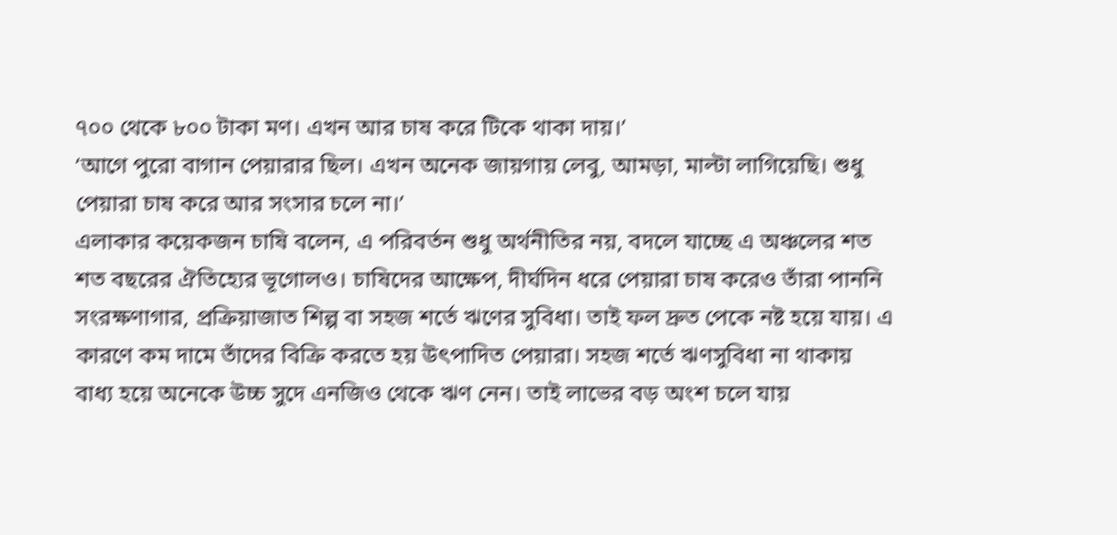৭০০ থেকে ৮০০ টাকা মণ। এখন আর চাষ করে টিকে থাকা দায়।’
‘আগে পুরো বাগান পেয়ারার ছিল। এখন অনেক জায়গায় লেবু, আমড়া, মাল্টা লাগিয়েছি। শুধু পেয়ারা চাষ করে আর সংসার চলে না।’
এলাকার কয়েকজন চাষি বলেন, এ পরিবর্তন শুধু অর্থনীতির নয়, বদলে যাচ্ছে এ অঞ্চলের শত শত বছরের ঐতিহ্যের ভূগোলও। চাষিদের আক্ষেপ, দীর্ঘদিন ধরে পেয়ারা চাষ করেও তাঁরা পাননি সংরক্ষণাগার, প্রক্রিয়াজাত শিল্প বা সহজ শর্তে ঋণের সুবিধা। তাই ফল দ্রুত পেকে নষ্ট হয়ে যায়। এ কারণে কম দামে তাঁদের বিক্রি করতে হয় উৎপাদিত পেয়ারা। সহজ শর্তে ঋণসুবিধা না থাকায় বাধ্য হয়ে অনেকে উচ্চ সুদে এনজিও থেকে ঋণ নেন। তাই লাভের বড় অংশ চলে যায়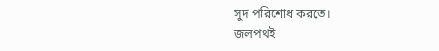সুদ পরিশোধ করতে।
জলপথই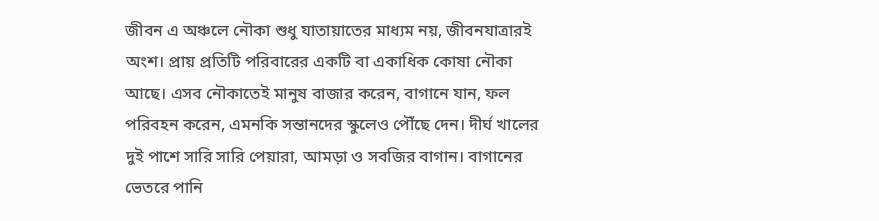জীবন এ অঞ্চলে নৌকা শুধু যাতায়াতের মাধ্যম নয়, জীবনযাত্রারই অংশ। প্রায় প্রতিটি পরিবারের একটি বা একাধিক কোষা নৌকা আছে। এসব নৌকাতেই মানুষ বাজার করেন, বাগানে যান, ফল পরিবহন করেন, এমনকি সন্তানদের স্কুলেও পৌঁছে দেন। দীর্ঘ খালের দুই পাশে সারি সারি পেয়ারা, আমড়া ও সবজির বাগান। বাগানের ভেতরে পানি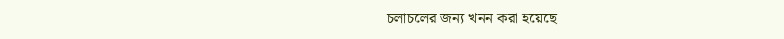চলাচলের জন্য খনন করা হয়েছে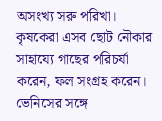অসংখ্য সরু পরিখা। কৃষকেরা এসব ছোট নৌকার সাহায্যে গাছের পরিচর্যা করেন, ফল সংগ্রহ করেন।
ভেনিসের সঙ্গে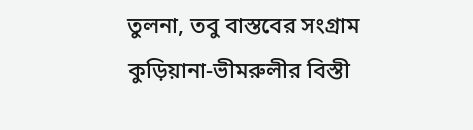তুলনা, তবু বাস্তবের সংগ্রাম কুড়িয়ানা-ভীমরুলীর বিস্তী